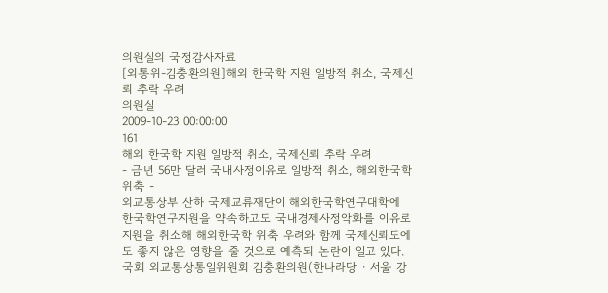의원실의 국정감사자료
[외통위-김충환의원]해외 한국학 지원 일방적 취소, 국제신뢰 추락 우려
의원실
2009-10-23 00:00:00
161
해외 한국학 지원 일방적 취소, 국제신뢰 추락 우려
- 금년 56만 달러 국내사정이유로 일방적 취소, 해외한국학 위축 -
외교통상부 산하 국제교류재단이 해외한국학연구대학에 한국학연구지원을 약속하고도 국내경제사정악화를 이유로 지원을 취소해 해외한국학 위축 우려와 함께 국제신뢰도에도 좋지 않은 영향을 줄 것으로 예측되 논란이 일고 있다.
국회 외교통상통일위원회 김충환의원(한나라당 · 서울 강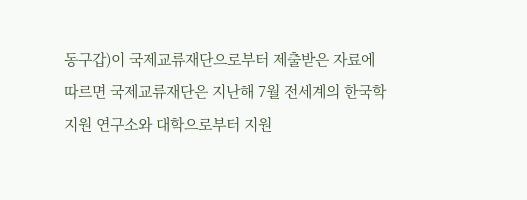동구갑)이 국제교류재단으로부터 제출받은 자료에 따르면 국제교류재단은 지난해 7월 전세계의 한국학 지원 연구소와 대학으로부터 지원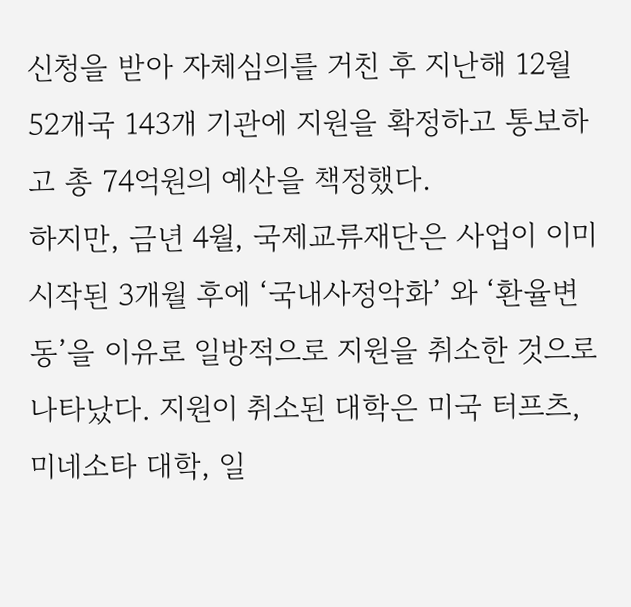신청을 받아 자체심의를 거친 후 지난해 12월 52개국 143개 기관에 지원을 확정하고 통보하고 총 74억원의 예산을 책정했다.
하지만, 금년 4월, 국제교류재단은 사업이 이미 시작된 3개월 후에 ‘국내사정악화’ 와 ‘환율변동’을 이유로 일방적으로 지원을 취소한 것으로 나타났다. 지원이 취소된 대학은 미국 터프츠, 미네소타 대학, 일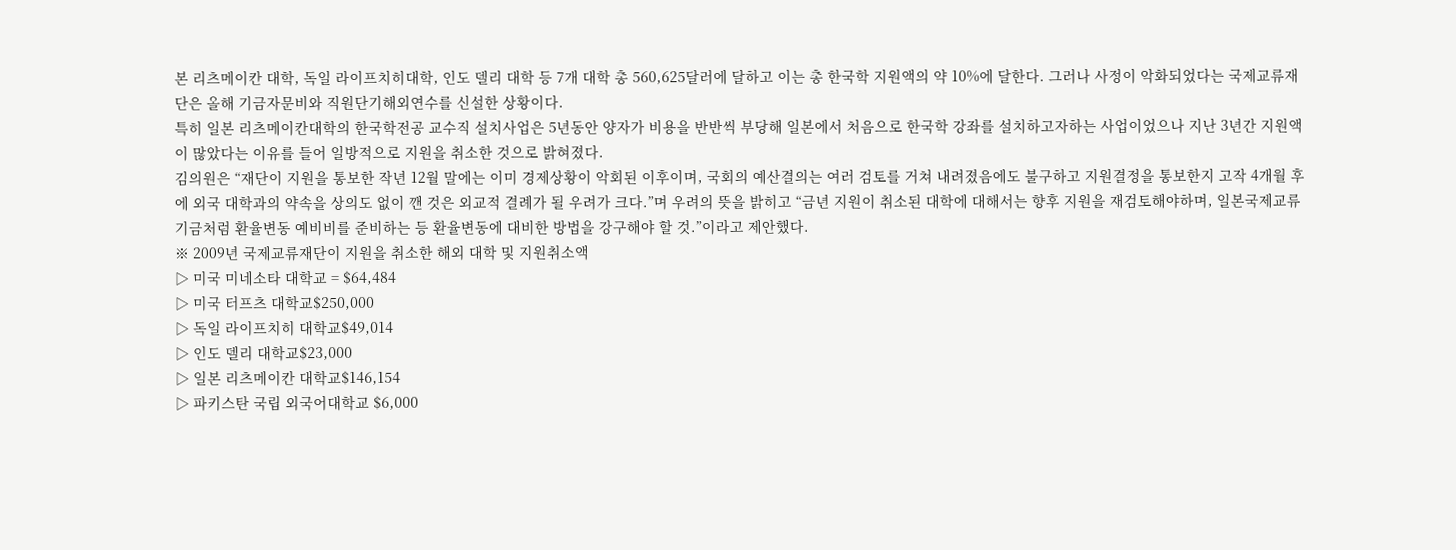본 리츠메이칸 대학, 독일 라이프치히대학, 인도 델리 대학 등 7개 대학 총 560,625달러에 달하고 이는 총 한국학 지원액의 약 10%에 달한다. 그러나 사정이 악화되었다는 국제교류재단은 올해 기금자문비와 직원단기해외연수를 신설한 상황이다.
특히 일본 리츠메이칸대학의 한국학전공 교수직 설치사업은 5년동안 양자가 비용을 반반씩 부당해 일본에서 처음으로 한국학 강좌를 설치하고자하는 사업이었으나 지난 3년간 지원액이 많았다는 이유를 들어 일방적으로 지원을 취소한 것으로 밝혀졌다.
김의원은 “재단이 지원을 통보한 작년 12월 말에는 이미 경제상황이 악회된 이후이며, 국회의 예산결의는 여러 검토를 거쳐 내려졌음에도 불구하고 지원결정을 통보한지 고작 4개월 후에 외국 대학과의 약속을 상의도 없이 깬 것은 외교적 결례가 될 우려가 크다.”며 우려의 뜻을 밝히고 “금년 지원이 취소된 대학에 대해서는 향후 지원을 재검토해야하며, 일본국제교류기금처럼 환율변동 예비비를 준비하는 등 환율변동에 대비한 방법을 강구해야 할 것.”이라고 제안했다.
※ 2009년 국제교류재단이 지원을 취소한 해외 대학 및 지원취소액
▷ 미국 미네소타 대학교 = $64,484
▷ 미국 터프츠 대학교$250,000
▷ 독일 라이프치히 대학교$49,014
▷ 인도 델리 대학교$23,000
▷ 일본 리츠메이칸 대학교$146,154
▷ 파키스탄 국립 외국어대학교 $6,000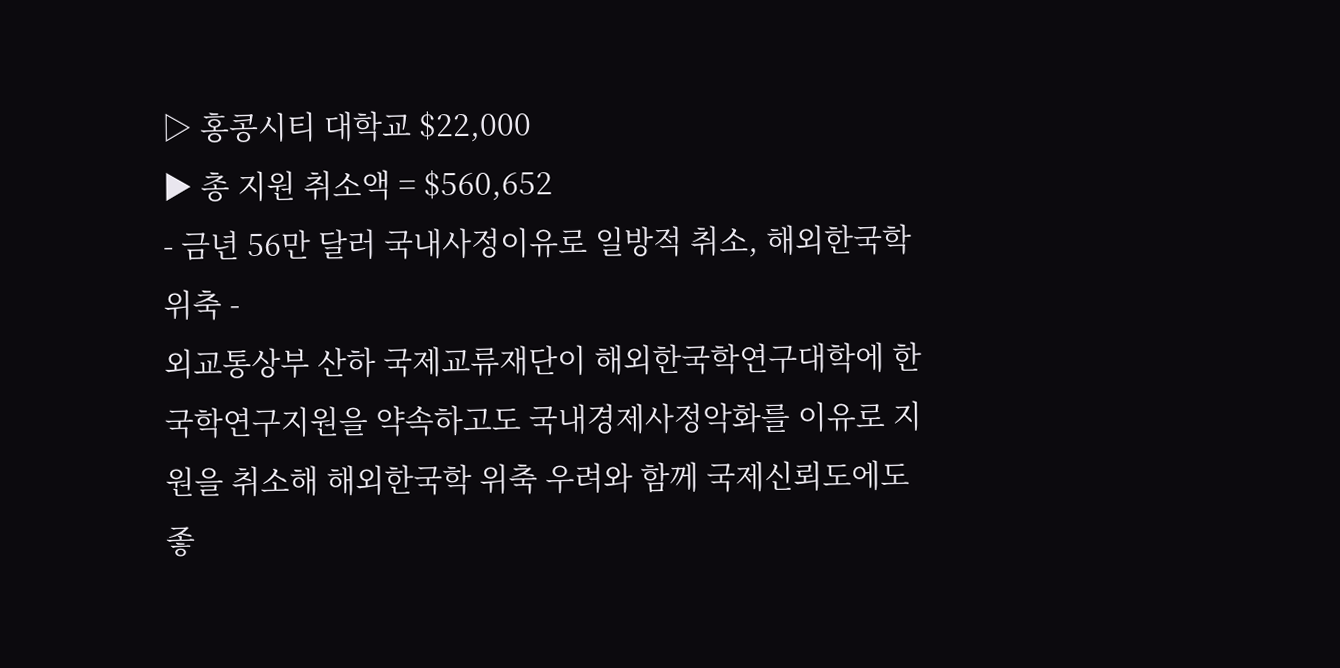▷ 홍콩시티 대학교 $22,000
▶ 총 지원 취소액 = $560,652
- 금년 56만 달러 국내사정이유로 일방적 취소, 해외한국학 위축 -
외교통상부 산하 국제교류재단이 해외한국학연구대학에 한국학연구지원을 약속하고도 국내경제사정악화를 이유로 지원을 취소해 해외한국학 위축 우려와 함께 국제신뢰도에도 좋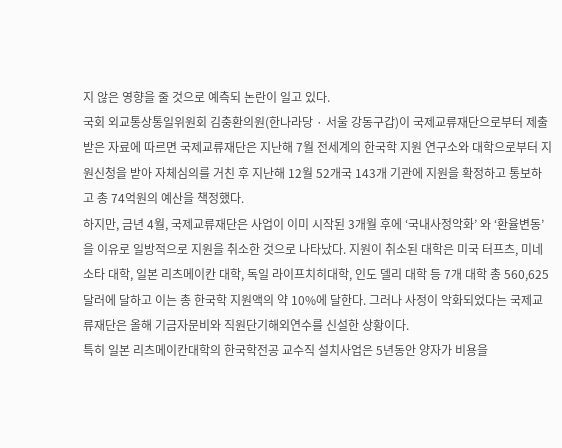지 않은 영향을 줄 것으로 예측되 논란이 일고 있다.
국회 외교통상통일위원회 김충환의원(한나라당 · 서울 강동구갑)이 국제교류재단으로부터 제출받은 자료에 따르면 국제교류재단은 지난해 7월 전세계의 한국학 지원 연구소와 대학으로부터 지원신청을 받아 자체심의를 거친 후 지난해 12월 52개국 143개 기관에 지원을 확정하고 통보하고 총 74억원의 예산을 책정했다.
하지만, 금년 4월, 국제교류재단은 사업이 이미 시작된 3개월 후에 ‘국내사정악화’ 와 ‘환율변동’을 이유로 일방적으로 지원을 취소한 것으로 나타났다. 지원이 취소된 대학은 미국 터프츠, 미네소타 대학, 일본 리츠메이칸 대학, 독일 라이프치히대학, 인도 델리 대학 등 7개 대학 총 560,625달러에 달하고 이는 총 한국학 지원액의 약 10%에 달한다. 그러나 사정이 악화되었다는 국제교류재단은 올해 기금자문비와 직원단기해외연수를 신설한 상황이다.
특히 일본 리츠메이칸대학의 한국학전공 교수직 설치사업은 5년동안 양자가 비용을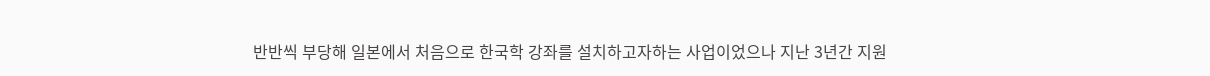반반씩 부당해 일본에서 처음으로 한국학 강좌를 설치하고자하는 사업이었으나 지난 3년간 지원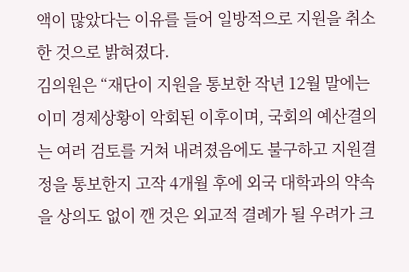액이 많았다는 이유를 들어 일방적으로 지원을 취소한 것으로 밝혀졌다.
김의원은 “재단이 지원을 통보한 작년 12월 말에는 이미 경제상황이 악회된 이후이며, 국회의 예산결의는 여러 검토를 거쳐 내려졌음에도 불구하고 지원결정을 통보한지 고작 4개월 후에 외국 대학과의 약속을 상의도 없이 깬 것은 외교적 결례가 될 우려가 크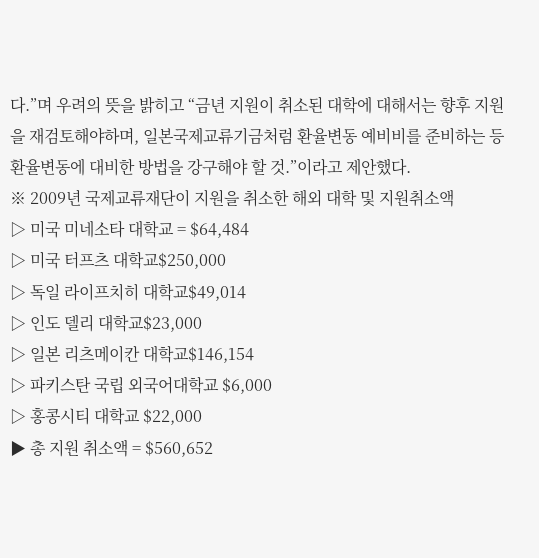다.”며 우려의 뜻을 밝히고 “금년 지원이 취소된 대학에 대해서는 향후 지원을 재검토해야하며, 일본국제교류기금처럼 환율변동 예비비를 준비하는 등 환율변동에 대비한 방법을 강구해야 할 것.”이라고 제안했다.
※ 2009년 국제교류재단이 지원을 취소한 해외 대학 및 지원취소액
▷ 미국 미네소타 대학교 = $64,484
▷ 미국 터프츠 대학교$250,000
▷ 독일 라이프치히 대학교$49,014
▷ 인도 델리 대학교$23,000
▷ 일본 리츠메이칸 대학교$146,154
▷ 파키스탄 국립 외국어대학교 $6,000
▷ 홍콩시티 대학교 $22,000
▶ 총 지원 취소액 = $560,652